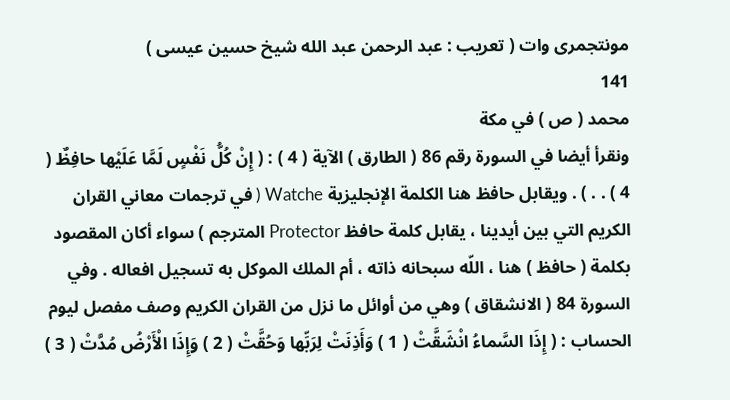مونتجمرى وات ( تعريب : عبد الرحمن عبد الله شيخ حسين عيسى )
141
محمد ( ص ) في مكة
ونقرأ أيضا في السورة رقم 86 ( الطارق ) الآية ( 4 ) : ( إِنْ كُلُّ نَفْسٍ لَمَّا عَلَيْها حافِظٌ ( 4 ) . . ) . ويقابل حافظ هنا الكلمة الإنجليزية Watche ( في ترجمات معاني القران الكريم التي بين أيدينا ، يقابل كلمة حافظ Protector المترجم ) سواء أكان المقصود بكلمة ( حافظ ) هنا ، اللّه سبحانه ذاته ، أم الملك الموكل به تسجيل افعاله . وفي السورة 84 ( الانشقاق ) وهي من أوائل ما نزل من القران الكريم وصف مفصل ليوم الحساب : ( إِذَا السَّماءُ انْشَقَّتْ ( 1 ) وَأَذِنَتْ لِرَبِّها وَحُقَّتْ ( 2 ) وَإِذَا الْأَرْضُ مُدَّتْ ( 3 )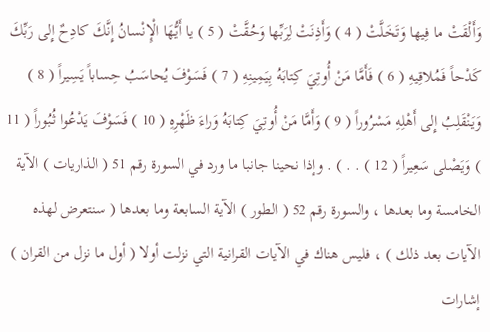وَأَلْقَتْ ما فِيها وَتَخَلَّتْ ( 4 ) وَأَذِنَتْ لِرَبِّها وَحُقَّتْ ( 5 ) يا أَيُّهَا الْإِنْسانُ إِنَّكَ كادِحٌ إِلى رَبِّكَ كَدْحاً فَمُلاقِيهِ ( 6 ) فَأَمَّا مَنْ أُوتِيَ كِتابَهُ بِيَمِينِهِ ( 7 ) فَسَوْفَ يُحاسَبُ حِساباً يَسِيراً ( 8 ) وَيَنْقَلِبُ إِلى أَهْلِهِ مَسْرُوراً ( 9 ) وَأَمَّا مَنْ أُوتِيَ كِتابَهُ وَراءَ ظَهْرِهِ ( 10 ) فَسَوْفَ يَدْعُوا ثُبُوراً ( 11 ) وَيَصْلى سَعِيراً ( 12 ) . . ) . وإذا نحينا جانبا ما ورد في السورة رقم 51 ( الذاريات ) الآية الخامسة وما بعدها ، والسورة رقم 52 ( الطور ) الآية السابعة وما بعدها ( سنتعرض لهذه الآيات بعد ذلك ) ، فليس هناك في الآيات القرانية التي نزلت أولا ( أول ما نزل من القران ) إشارات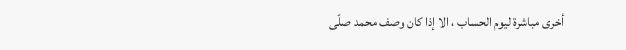أخرى مباشرة ليوم الحساب ، الا إذا كان وصف محمد صلّى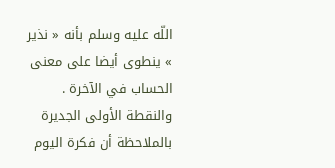اللّه عليه وسلم بأنه « نذير » ينطوى أيضا على معنى الحساب في الآخرة . والنقطة الأولى الجديرة بالملاحظة أن فكرة اليوم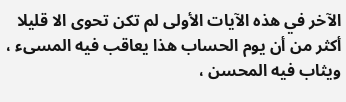الآخر في هذه الآيات الأولى لم تكن تحوى الا قليلا أكثر من أن يوم الحساب هذا يعاقب فيه المسىء ، ويثاب فيه المحسن ،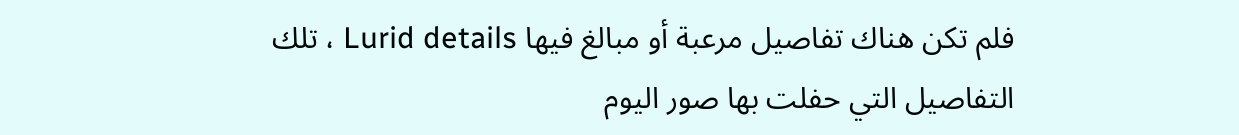فلم تكن هناك تفاصيل مرعبة أو مبالغ فيها Lurid details ، تلك التفاصيل التي حفلت بها صور اليوم